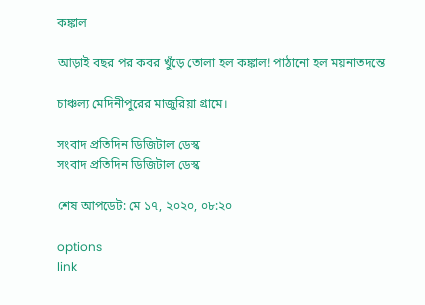কঙ্কাল

আড়াই বছর পর কবর খুঁড়ে তোলা হল কঙ্কাল! পাঠানো হল ময়নাতদন্তে

চাঞ্চল্য মেদিনীপুরের মাজুরিয়া গ্রামে।

সংবাদ প্রতিদিন ডিজিটাল ডেস্ক
সংবাদ প্রতিদিন ডিজিটাল ডেস্ক

শেষ আপডেট: মে ১৭, ২০২০, ০৮:২০

options
link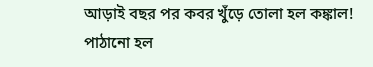আড়াই বছর পর কবর খুঁড়ে তোলা হল কঙ্কাল! পাঠানো হল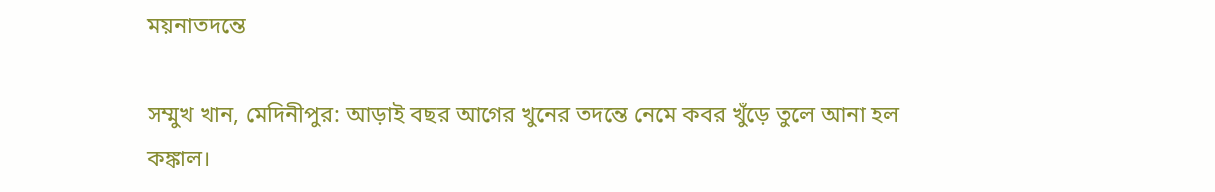ময়নাতদন্তে

সম্মুখ খান, মেদিনীপুর: আড়াই বছর আগের খুনের তদন্তে নেমে কবর খুঁড়ে তুলে আনা হল কঙ্কাল।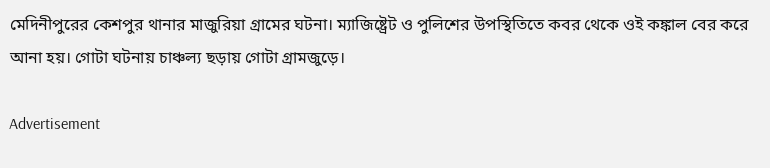মেদিনীপুরের কেশপুর থানার মাজুরিয়া গ্রামের ঘটনা। ম্যাজিষ্ট্রেট ও পুলিশের উপস্থিতিতে কবর থেকে ওই কঙ্কাল বের করে আনা হয়। গোটা ঘটনায় চাঞ্চল্য ছড়ায় গোটা গ্রামজুড়ে।

Advertisement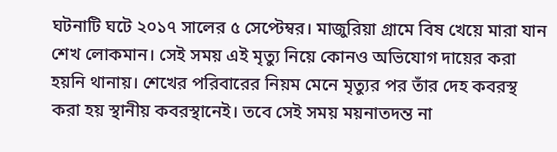ঘটনাটি ঘটে ২০১৭ সালের ৫ সেপ্টেম্বর। মাজুরিয়া গ্রামে বিষ খেয়ে মারা যান শেখ লোকমান। সেই সময় এই মৃত্যু নিয়ে কোনও অভিযোগ দায়ের করা হয়নি থানায়। শেখের পরিবারের নিয়ম মেনে মৃত্যুর পর তাঁর দেহ কবরস্থ করা হয় স্থানীয় কবরস্থানেই। তবে সেই সময় ময়নাতদন্ত না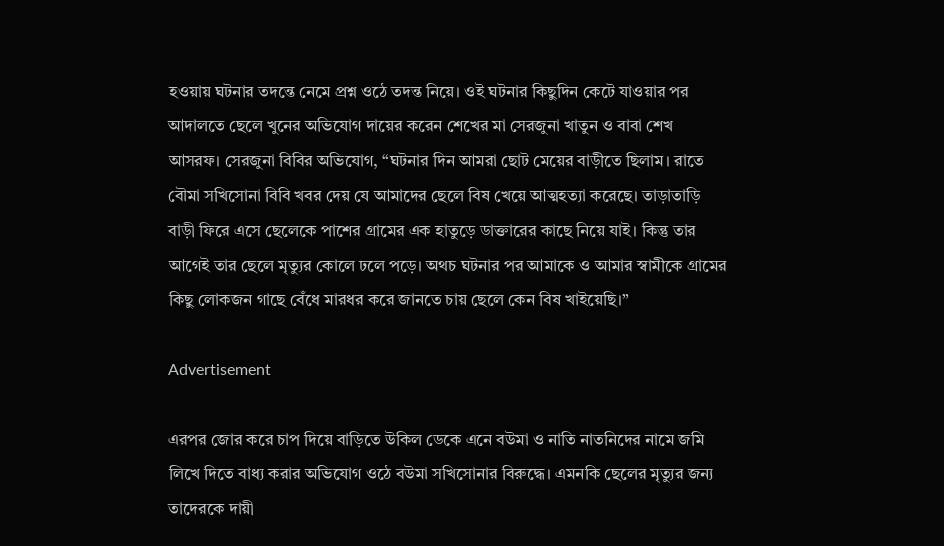হওয়ায় ঘটনার তদন্তে নেমে প্রশ্ন ওঠে তদন্ত নিয়ে। ওই ঘটনার কিছুদিন কেটে যাওয়ার পর আদালতে ছেলে খুনের অভিযোগ দায়ের করেন শেখের মা সেরজুনা খাতুন ও বাবা শেখ আসরফ। সেরজুনা বিবির অভিযোগ, “ঘটনার দিন আমরা ছোট মেয়ের বাড়ীতে ছিলাম। রাতে বৌমা সখিসোনা বিবি খবর দেয় যে আমাদের ছেলে বিষ খেয়ে আত্মহত্যা করেছে। তাড়াতাড়ি বাড়ী ফিরে এসে ছেলেকে পাশের গ্রামের এক হাতুড়ে ডাক্তারের কাছে নিয়ে যাই। কিন্তু তার আগেই তার ছেলে মৃত্যুর কোলে ঢলে পড়ে। অথচ ঘটনার পর আমাকে ও আমার স্বামীকে গ্রামের কিছু লোকজন গাছে বেঁধে মারধর করে জানতে চায় ছেলে কেন বিষ খাইয়েছি।”

Advertisement

এরপর জোর করে চাপ দিয়ে বাড়িতে উকিল ডেকে এনে বউমা ও নাতি নাতনিদের নামে জমি লিখে দিতে বাধ্য করার অভিযোগ ওঠে বউমা সখিসোনার বিরুদ্ধে। এমনকি ছেলের মৃত্যুর জন্য তাদেরকে দায়ী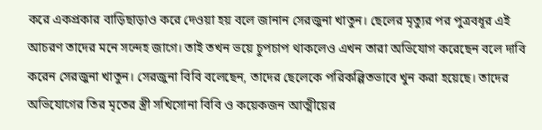করে একপ্রকার বাড়িছাড়াও করে দেওয়া হয় বলে জানান সেরজুনা খাতুন। ছেলের মৃত্যুর পর পুত্রবধূর এই আচরণ তাদের মনে সন্দেহ জাগে। তাই তখন ভয়ে চুপচাপ থাকলেও এখন তারা অভিযোগ করেছেন বলে দাবি করেন সেরজুনা খাতুন। সেরজুনা বিবি বলেছেন, তাদের ছেলেকে পরিকল্পিতভাবে খুন করা হয়েছে। তাদের অভিযোগের তির মৃতের স্ত্রী সখিসোনা বিবি ও কয়েকজন আত্মীয়ের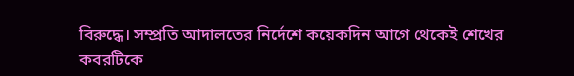বিরুদ্ধে। সম্প্রতি আদালতের নির্দেশে কয়েকদিন আগে থেকেই শেখের কবরটিকে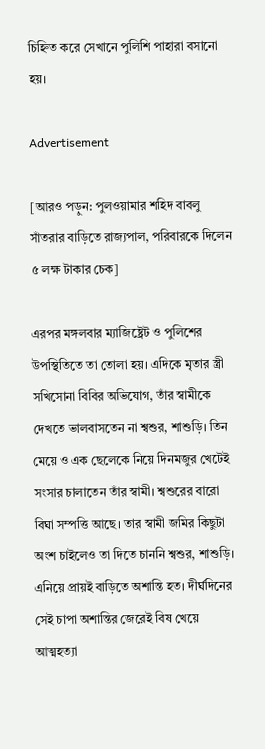চিহ্নিত করে সেখানে পুলিশি পাহারা বসানো হয়।

Advertisement

[আরও পড়ুন: পুলওয়ামার শহিদ বাবলু সাঁতরার বাড়িতে রাজ্যপাল, পরিবারকে দিলেন ৫ লক্ষ টাকার চেক]

এরপর মঙ্গলবার ম্যাজিষ্ট্রেট ও পুলিশের উপস্থিতিতে তা তোলা হয়। এদিকে মৃতার স্ত্রী সখিসোনা বিবির অভিযোগ, তাঁর স্বামীকে দেখতে ভালবাসতেন না শ্বশুর, শাশুড়ি। তিন মেয়ে ও এক ছেলেকে নিয়ে দিনমজুর খেটেই সংসার চালাতেন তাঁর স্বামী। শ্বশুরের বারো বিঘা সম্পত্তি আছে। তার স্বামী জমির কিছুটা অংশ চাইলেও তা দিতে চাননি শ্বশুর, শাশুড়ি। এনিয়ে প্রায়ই বাড়িতে অশান্তি হত। দীর্ঘদিনের সেই চাপা অশান্তির জেরেই বিষ খেয়ে আত্মহত্যা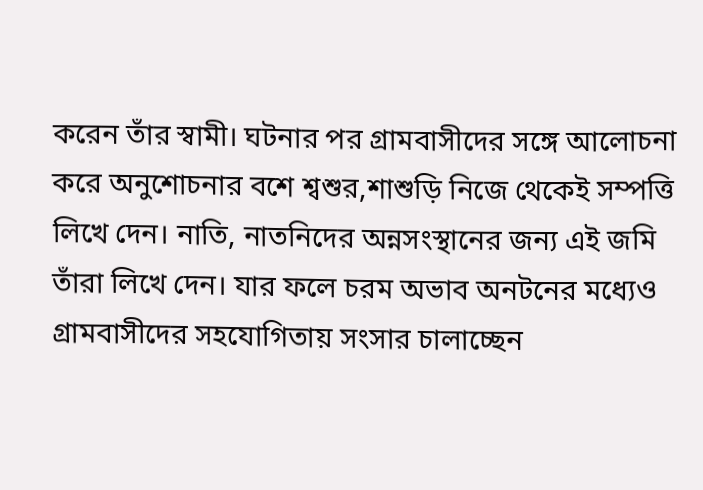করেন তাঁর স্বামী। ঘটনার পর গ্রামবাসীদের সঙ্গে আলোচনা করে অনুশোচনার বশে শ্বশুর,শাশুড়ি নিজে থেকেই সম্পত্তি লিখে দেন। নাতি, নাতনিদের অন্নসংস্থানের জন্য এই জমি তাঁরা লিখে দেন। যার ফলে চরম অভাব অনটনের মধ্যেও গ্রামবাসীদের সহযোগিতায় সংসার চালাচ্ছেন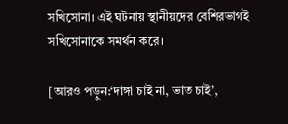সখিসোনা। এই ঘটনায় স্থানীয়দের বেশিরভাগই সখিসোনাকে সমর্থন করে।

[আরও পড়ুন:‘দাঙ্গা চাই না, ভাত চাই’,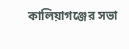কালিয়াগঞ্জের সভা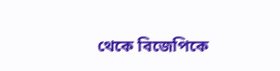থেকে বিজেপিকে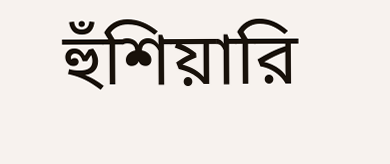হুঁশিয়ারি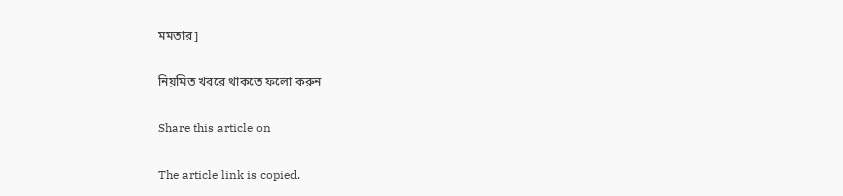মমতার]

নিয়মিত খবরে থাকতে ফলো করুন

Share this article on

The article link is copied.